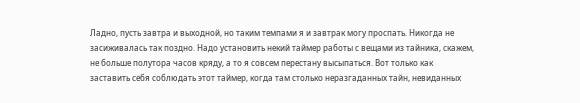Ладно, пусть завтра и выходной, но таким темпами я и завтрак могу проспать. Никогда не засиживалась так поздно. Надо установить некий таймер работы с вещами из тайника, скажем, не больше полутора часов кряду, а то я совсем перестану высыпаться. Вот только как заставить себя соблюдать этот таймер, когда там столько неразгаданных тайн, невиданных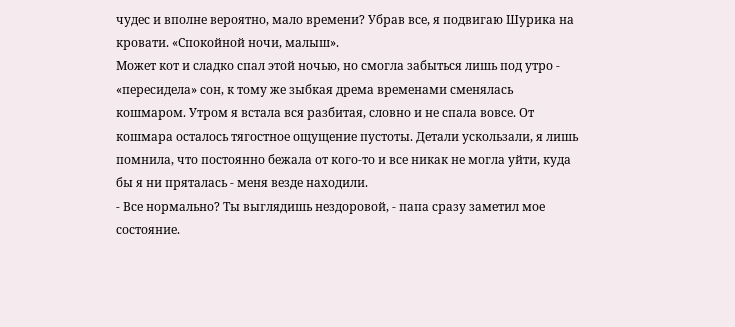чудес и вполне вероятно, мало времени? Убрав все, я подвигаю Шурика на кровати. «Спокойной ночи, малыш».
Может кот и сладко спал этой ночью, но смогла забыться лишь под утро - «пересидела» сон, к тому же зыбкая дрема временами сменялась кошмаром. Утром я встала вся разбитая, словно и не спала вовсе. От кошмара осталось тягостное ощущение пустоты. Детали ускользали, я лишь помнила, что постоянно бежала от кого-то и все никак не могла уйти, куда бы я ни пряталась - меня везде находили.
- Все нормально? Ты выглядишь нездоровой, - папа сразу заметил мое состояние.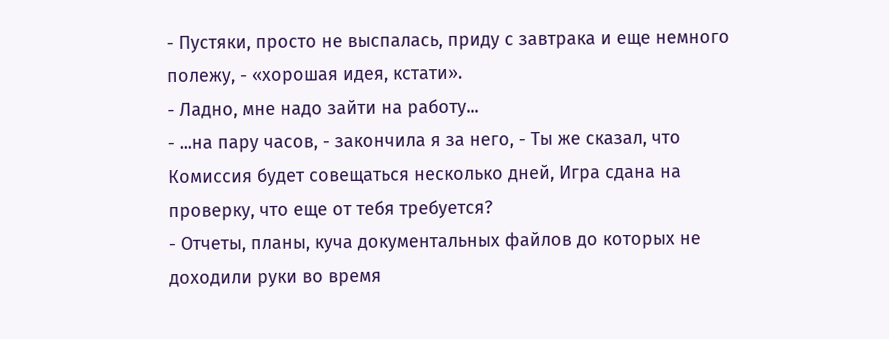- Пустяки, просто не выспалась, приду с завтрака и еще немного полежу, - «хорошая идея, кстати».
- Ладно, мне надо зайти на работу...
- ...на пару часов, - закончила я за него, - Ты же сказал, что Комиссия будет совещаться несколько дней, Игра сдана на проверку, что еще от тебя требуется?
- Отчеты, планы, куча документальных файлов до которых не доходили руки во время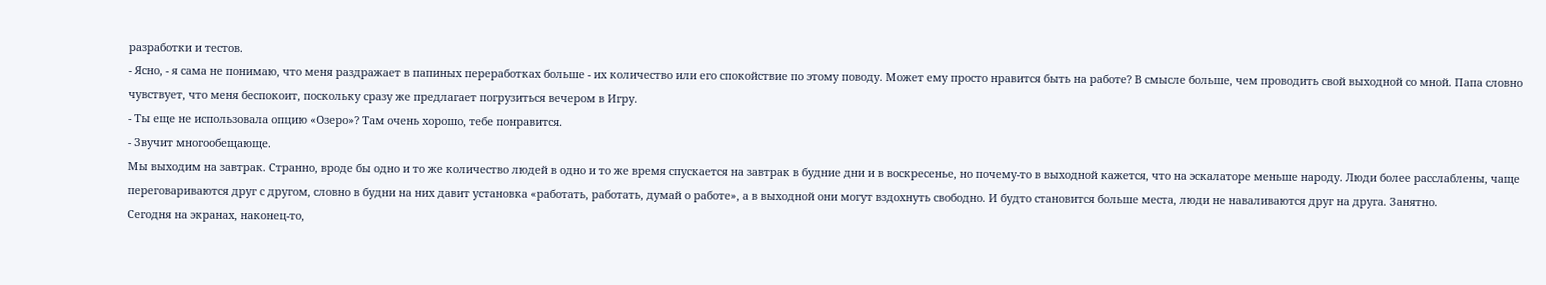разработки и тестов.
- Ясно, - я сама не понимаю, что меня раздражает в папиных переработках больше - их количество или его спокойствие по этому поводу. Может ему просто нравится быть на работе? В смысле больше, чем проводить свой выходной со мной. Папа словно чувствует, что меня беспокоит, поскольку сразу же предлагает погрузиться вечером в Игру.
- Ты еще не использовала опцию «Озеро»? Там очень хорошо, тебе понравится.
- Звучит многообещающе.
Мы выходим на завтрак. Странно, вроде бы одно и то же количество людей в одно и то же время спускается на завтрак в будние дни и в воскресенье, но почему-то в выходной кажется, что на эскалаторе меньше народу. Люди более расслаблены, чаще переговариваются друг с другом, словно в будни на них давит установка «работать, работать, думай о работе», а в выходной они могут вздохнуть свободно. И будто становится больше места, люди не наваливаются друг на друга. Занятно.
Сегодня на экранах, наконец-то,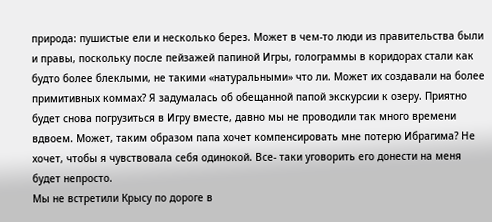природа: пушистые ели и несколько берез. Может в чем-то люди из правительства были и правы, поскольку после пейзажей папиной Игры, голограммы в коридорах стали как будто более блеклыми, не такими «натуральными» что ли. Может их создавали на более примитивных коммах? Я задумалась об обещанной папой экскурсии к озеру. Приятно будет снова погрузиться в Игру вместе, давно мы не проводили так много времени вдвоем. Может, таким образом папа хочет компенсировать мне потерю Ибрагима? Не хочет, чтобы я чувствовала себя одинокой. Все- таки уговорить его донести на меня будет непросто.
Мы не встретили Крысу по дороге в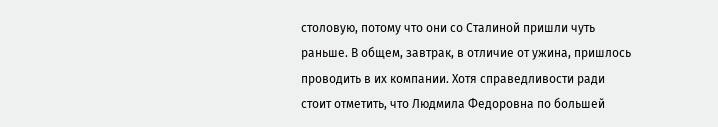столовую, потому что они со Сталиной пришли чуть раньше. В общем, завтрак, в отличие от ужина, пришлось проводить в их компании. Хотя справедливости ради стоит отметить, что Людмила Федоровна по большей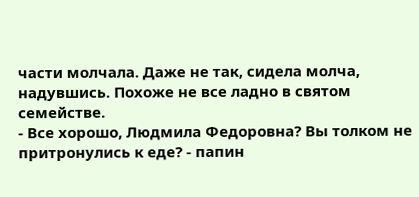части молчала. Даже не так, сидела молча, надувшись. Похоже не все ладно в святом семействе.
- Все хорошо, Людмила Федоровна? Вы толком не притронулись к еде? - папин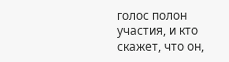голос полон участия, и кто скажет, что он,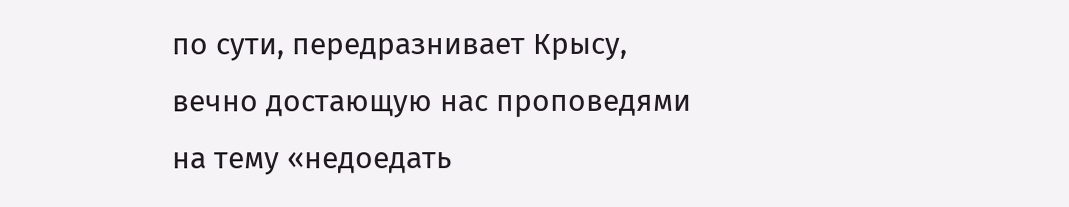по сути, передразнивает Крысу, вечно достающую нас проповедями на тему «недоедать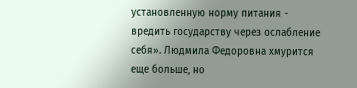установленную норму питания - вредить государству через ослабление себя». Людмила Федоровна хмурится еще больше, но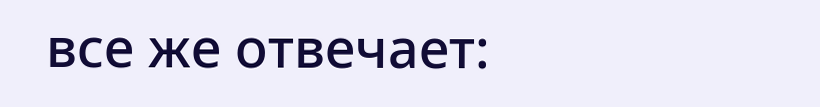все же отвечает: